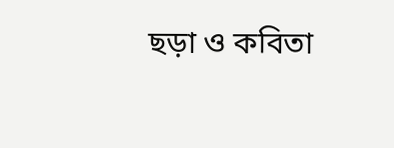ছড়া ও কবিতা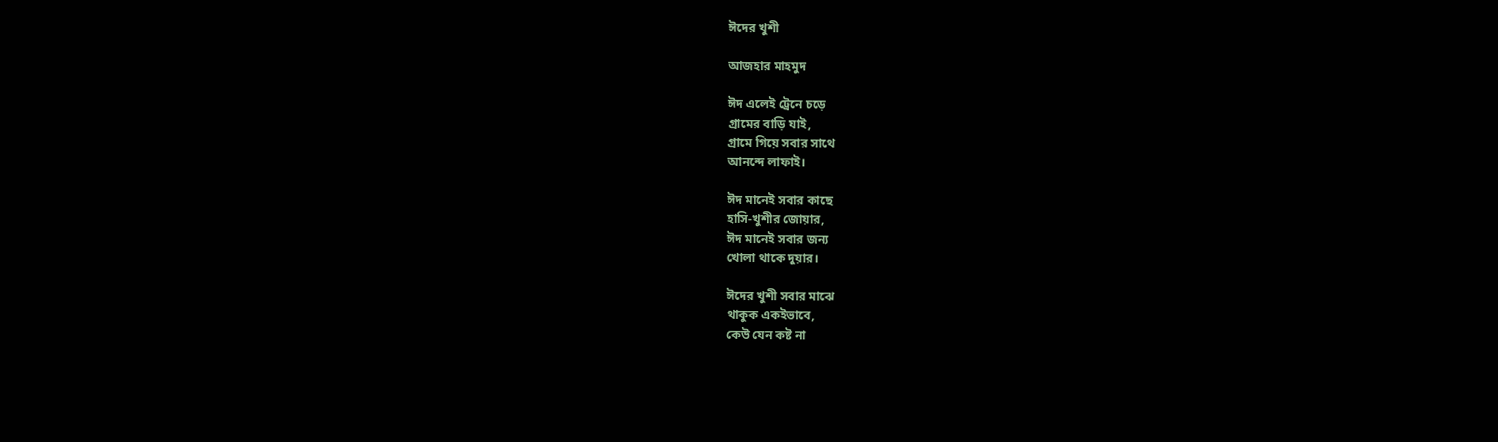ঈদের খুশী

আজহার মাহমুদ

ঈদ এলেই ট্রেনে চড়ে
গ্রামের বাড়ি যাই,
গ্রামে গিয়ে সবার সাথে
আনন্দে লাফাই।

ঈদ মানেই সবার কাছে
হাসি-খুশীর জোয়ার,
ঈদ মানেই সবার জন্য
খোলা থাকে দুয়ার।

ঈদের খুশী সবার মাঝে
থাকুক একইভাবে,
কেউ যেন কষ্ট না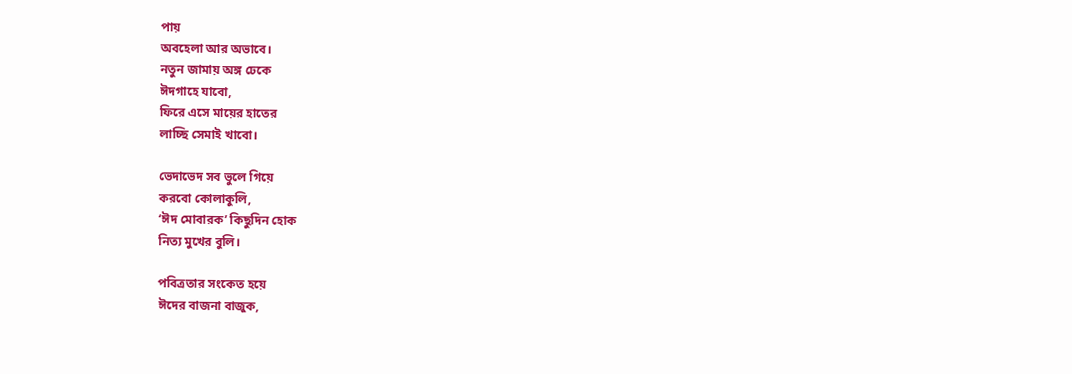পায়
অবহেলা আর অভাবে।
নতুন জামায় অঙ্গ ঢেকে
ঈদগাহে যাবো,
ফিরে এসে মায়ের হাতের
লাচ্ছি সেমাই খাবো।

ভেদাভেদ সব ভুলে গিয়ে
করবো কোলাকুলি,
‘ঈদ মোবারক’ কিছুদিন হোক
নিত্য মুখের বুলি।

পবিত্রতার সংকেত হয়ে
ঈদের বাজনা বাজুক,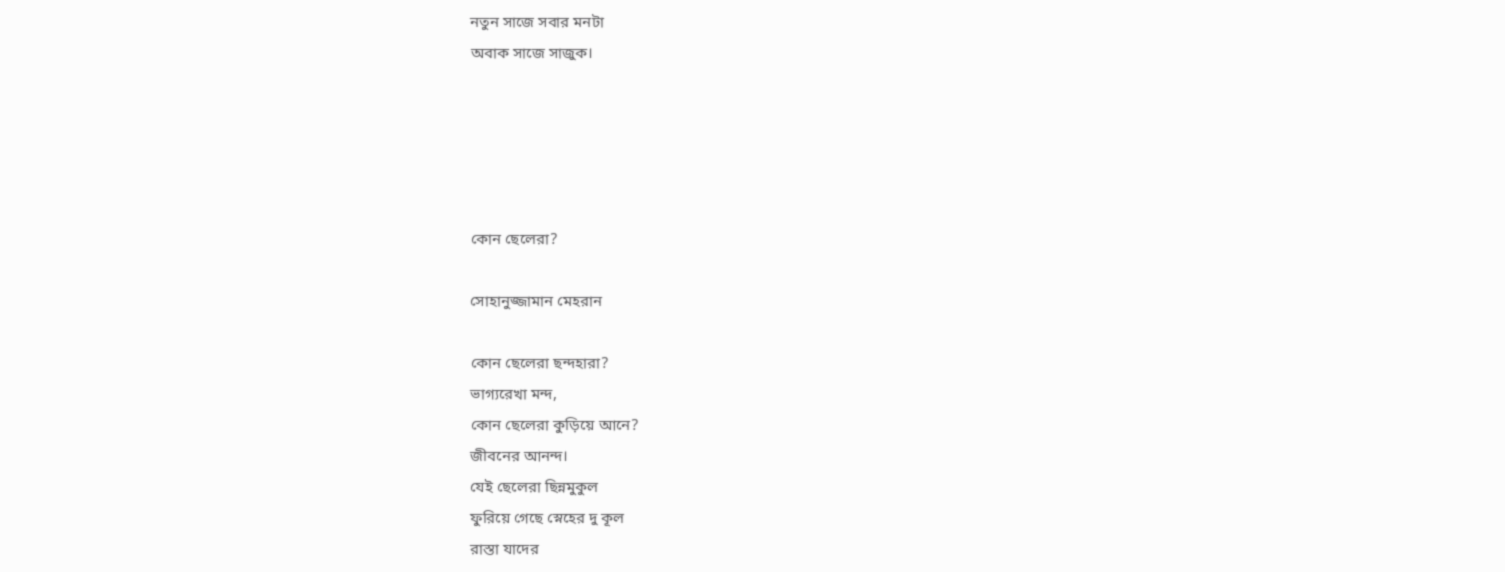নতুন সাজে সবার মনটা
অবাক সাজে সাজুক।





কোন ছেলেরা?

সোহানুজ্জামান মেহরান

কোন ছেলেরা ছন্দহারা?
ভাগ্যরেখা মন্দ,
কোন ছেলেরা কুড়িয়ে আনে?
জীবনের আনন্দ।
যেই ছেলেরা ছিন্নমুকুল
ফুরিয়ে গেছে স্নেহের দু কূল
রাস্তা যাদের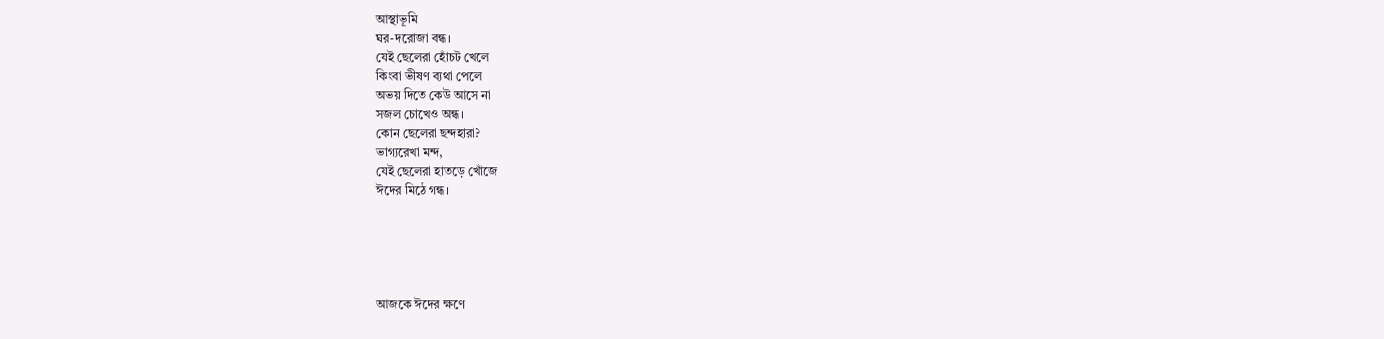আস্থাভূমি
ঘর-দরোজা বন্ধ।
যেই ছেলেরা হোঁচট খেলে
কিংবা ভীষণ ব্যথা পেলে
অভয় দিতে কেউ আসে না
সজল চোখেও অন্ধ।
কোন ছেলেরা ছন্দহারা?
ভাগ্যরেখা মন্দ,
যেই ছেলেরা হাতড়ে খোঁজে
ঈদের মিঠে গন্ধ।





আজকে ঈদের ক্ষণে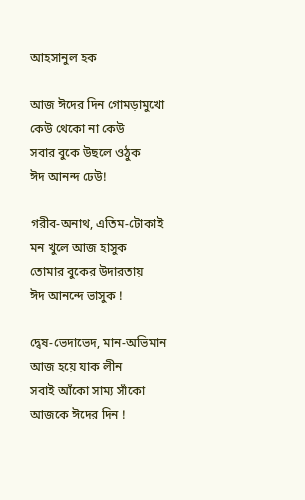আহসানুল হক

আজ ঈদের দিন গোমড়ামুখো
কেউ থেকো না কেউ
সবার বুকে উছলে ওঠুক
ঈদ আনন্দ ঢেউ!

গরীব-অনাথ, এতিম-টোকাই
মন খুলে আজ হাসুক
তোমার বুকের উদারতায়
ঈদ আনন্দে ভাসুক !

দ্বেষ-ভেদাভেদ, মান-অভিমান
আজ হয়ে যাক লীন
সবাই আঁকো সাম্য সাঁকো
আজকে ঈদের দিন !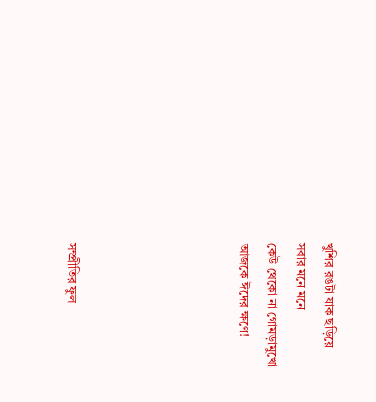খুশির রঙটা যাক ছড়িয়ে
সবার মনে মনে
কেউ থেকো না গোমড়ামুখো
আজকে ঈদের ক্ষণে!





সম্প্রীতির ফুল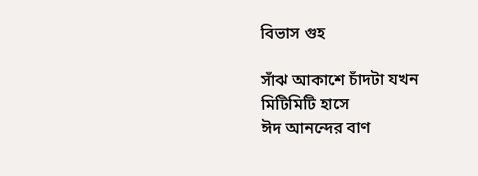বিভাস গুহ

সাঁঝ আকাশে চাঁদটা যখন
মিটিমিটি হাসে
ঈদ আনন্দের বাণ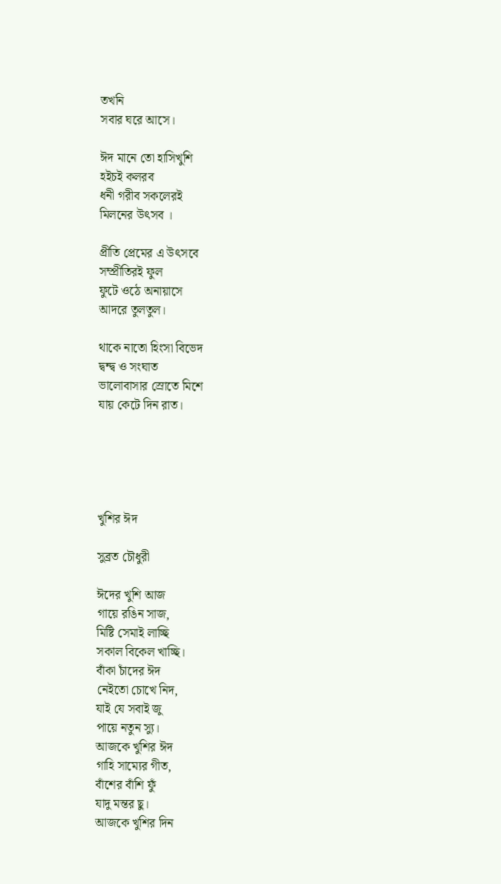তখনি
সবার ঘরে আসে।

ঈদ মানে তো হাসিখুশি
হইচই কলরব
ধনী গরীব সকলেরই
মিলনের উৎসব ।

প্রীতি প্রেমের এ উৎসবে
সম্প্রীতিরই ফুল
ফুটে ওঠে অনায়াসে
আদরে তুলতুল।

থাকে নাতো হিংসা বিভেদ
দ্বন্দ্ব ও সংঘাত
ভালোবাসার স্রোতে মিশে
যায় কেটে দিন রাত।





খুশির ঈদ

সুব্রত চৌধুরী

ঈদের খুশি আজ
গায়ে রঙিন সাজ,
মিষ্টি সেমাই লাচ্ছি
সকাল বিকেল খাচ্ছি।
বাঁকা চাঁদের ঈদ
নেইতো চোখে নিদ,
যাই যে সবাই জু
পায়ে নতুন স্যু।
আজকে খুশির ঈদ
গাহি সাম্যের গীত,
বাঁশের বাঁশি ফুঁ
যাদু মন্তর ছু।
আজকে খুশির দিন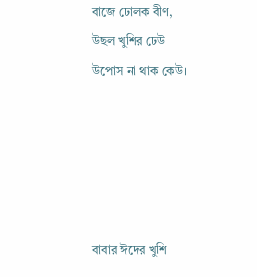বাজে ঢোলক বীণ,
উছল খুশির ঢেউ
উপোস না থাক কেউ।





বাবার ঈদের খুশি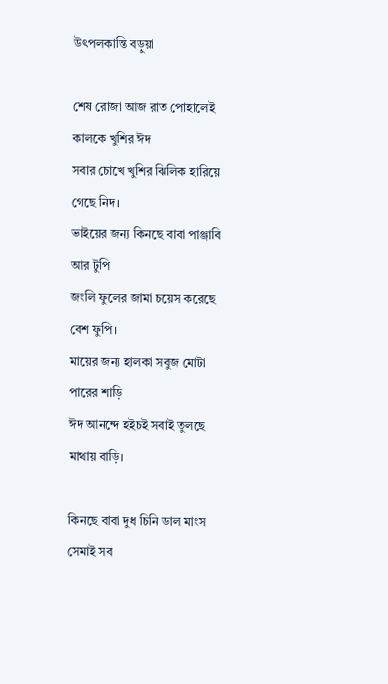উৎপলকান্তি বড়ুয়া

শেষ রোজা আজ রাত পোহালেই কালকে খুশির ঈদ
সবার চোখে খুশির ঝিলিক হারিয়ে গেছে নিদ।
ভাইয়ের জন্য কিনছে বাবা পাঞ্জাবি আর টুপি
জংলি ফুলের জামা চয়েস করেছে বেশ ফুপি।
মায়ের জন্য হালকা সবুজ মোটা পারের শাড়ি
ঈদ আনন্দে হইচই সবাই তুলছে মাথায় বাড়ি।

কিনছে বাবা দুধ চিনি ডাল মাংস সেমাই সব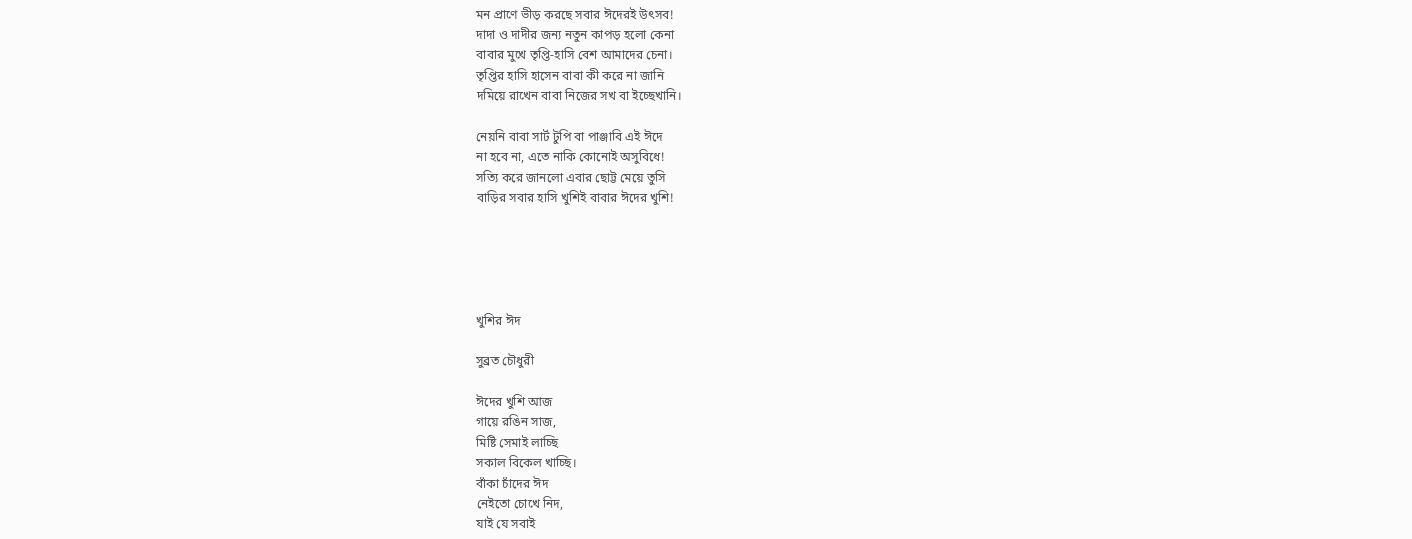মন প্রাণে ভীড় করছে সবার ঈদেরই উৎসব!
দাদা ও দাদীর জন্য নতুন কাপড় হলো কেনা
বাবার মুখে তৃপ্তি-হাসি বেশ আমাদের চেনা।
তৃপ্তির হাসি হাসেন বাবা কী করে না জানি
দমিয়ে রাখেন বাবা নিজের সখ বা ইচ্ছেখানি।

নেয়নি বাবা সার্ট টুপি বা পাঞ্জাবি এই ঈদে
না হবে না, এতে নাকি কোনোই অসুবিধে!
সত্যি করে জানলো এবার ছোট্ট মেয়ে তুসি
বাড়ির সবার হাসি খুশিই বাবার ঈদের খুশি!





খুশির ঈদ

সুব্রত চৌধুরী

ঈদের খুশি আজ
গায়ে রঙিন সাজ,
মিষ্টি সেমাই লাচ্ছি
সকাল বিকেল খাচ্ছি।
বাঁকা চাঁদের ঈদ
নেইতো চোখে নিদ,
যাই যে সবাই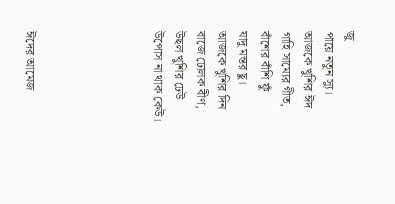জু
পায়ে নতুন স্যু।
আজকে খুশির ঈদ
গাহি সাম্যের গীত,
বাঁশের বাঁশি ফুঁ
যাদু মন্তর ছু।
আজকে খুশির দিন
বাজে ঢোলক বীণ,
উছল খুশির ঢেউ
উপোস না থাক কেউ।





ঈদের আমেজ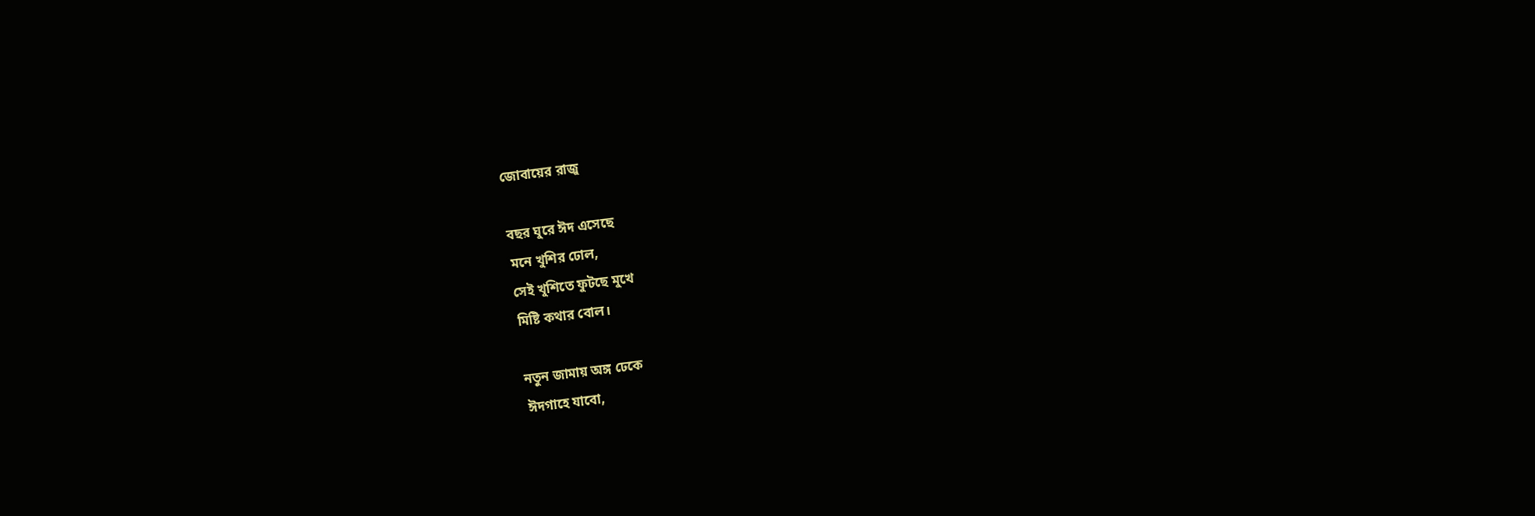জোবায়ের রাজু

বছর ঘুরে ঈদ এসেছে
মনে খুশির ঢোল,
সেই খুশিতে ফুটছে মুখে
মিষ্টি কথার বোল।

নতুন জামায় অঙ্গ ঢেকে
ঈদগাহে যাবো,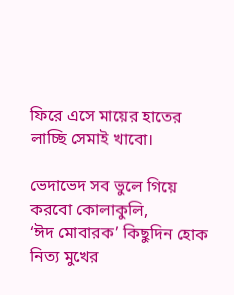ফিরে এসে মায়ের হাতের
লাচ্ছি সেমাই খাবো।

ভেদাভেদ সব ভুলে গিয়ে
করবো কোলাকুলি,
‘ঈদ মোবারক’ কিছুদিন হোক
নিত্য মুখের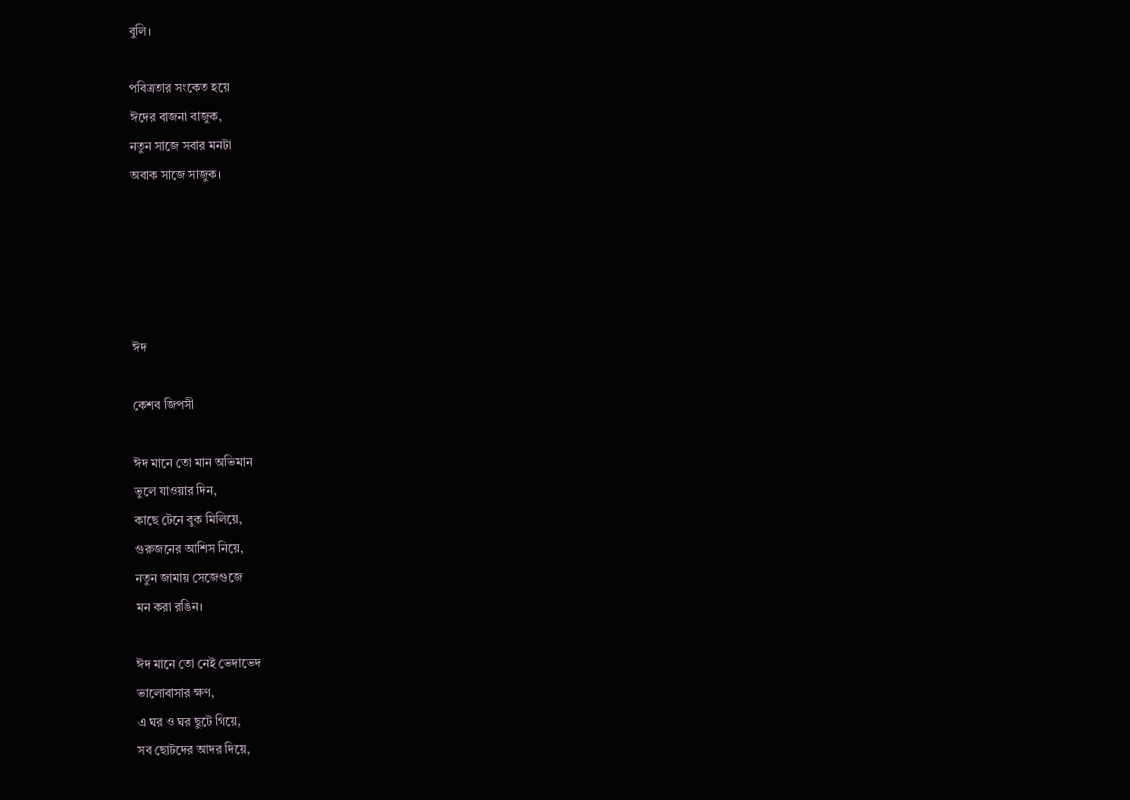বুলি।

পবিত্রতার সংকেত হয়ে
ঈদের বাজনা বাজুক,
নতুন সাজে সবার মনটা
অবাক সাজে সাজুক।





ঈদ

কেশব জিপসী

ঈদ মানে তো মান অভিমান
ভুলে যাওয়ার দিন,
কাছে টেনে বুক মিলিয়ে,
গুরুজনের আশিস নিয়ে,
নতুন জামায় সেজেগুজে
মন করা রঙিন।

ঈদ মানে তো নেই ভেদাভেদ
ভালোবাসার ক্ষণ,
এ ঘর ও ঘর ছুটে গিয়ে,
সব ছোটদের আদর দিয়ে,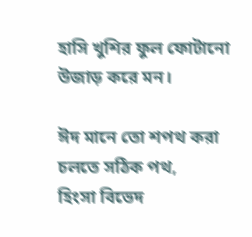হাসি খুশির ফুল ফোটানো
উজাড় করে মন।

ঈদ মানে তো শপথ করা
চলতে সঠিক পথ,
হিংসা বিভেদ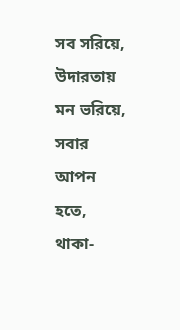সব সরিয়ে,
উদারতায় মন ভরিয়ে,
সবার আপন হতে, থাকা-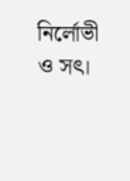নির্লোভী ও সৎ।